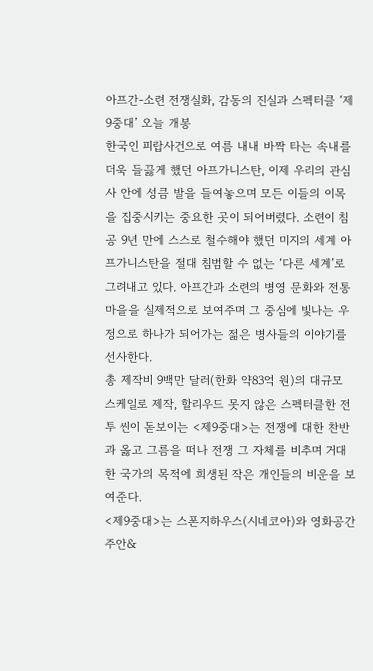아프간-소련 전쟁실화, 감동의 진실과 스펙터클 ‘제9중대’ 오늘 개봉
한국인 피랍사건으로 여름 내내 바짝 타는 속내를 더욱 들끓게 했던 아프가니스탄, 이제 우리의 관심사 안에 성큼 발을 들여놓으며 모든 이들의 이목을 집중시키는 중요한 곳이 되어버렸다. 소련이 침공 9년 만에 스스로 철수해야 했던 미지의 세계 아프가니스탄을 절대 침범할 수 없는 ‘다른 세계’로 그려내고 있다. 아프간과 소련의 병영 문화와 전통 마을을 실제적으로 보여주며 그 중심에 빛나는 우정으로 하나가 되어가는 젊은 병사들의 이야기를 선사한다.
총 제작비 9백만 달러(한화 약83억 원)의 대규모 스케일로 제작, 할리우드 못지 않은 스펙터클한 전투 씬이 돋보이는 <제9중대>는 전쟁에 대한 찬반과 옳고 그름을 떠나 전쟁 그 자체를 비추며 거대한 국가의 목적에 희생된 작은 개인들의 비운을 보여준다.
<제9중대>는 스폰지하우스(시네코아)와 영화공간주안&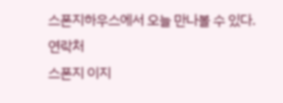스폰지하우스에서 오늘 만나볼 수 있다.
연락처
스폰지 이지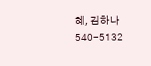혜, 김하나 540-5132